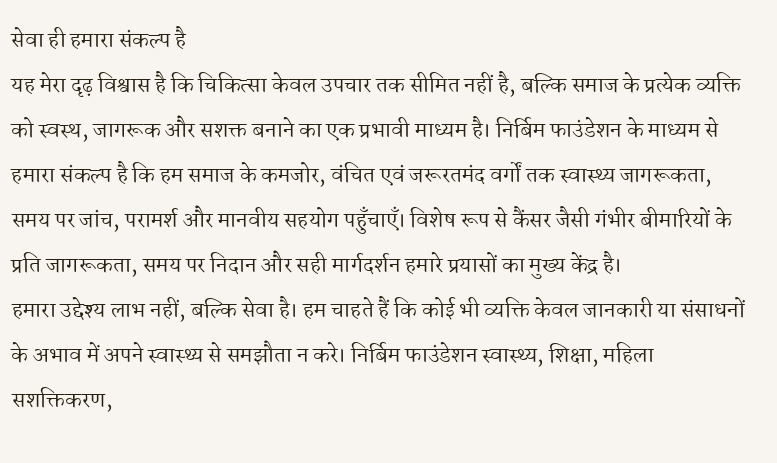सेवा ही हमारा संकल्प है
यह मेरा दृढ़ विश्वास है कि चिकित्सा केवल उपचार तक सीमित नहीं है, बल्कि समाज के प्रत्येक व्यक्ति को स्वस्थ, जागरूक और सशक्त बनाने का एक प्रभावी माध्यम है। निर्बिम फाउंडेशन के माध्यम से हमारा संकल्प है कि हम समाज के कमजोर, वंचित एवं जरूरतमंद वर्गों तक स्वास्थ्य जागरूकता, समय पर जांच, परामर्श और मानवीय सहयोग पहुँचाएँ। विशेष रूप से कैंसर जैसी गंभीर बीमारियों के प्रति जागरूकता, समय पर निदान और सही मार्गदर्शन हमारे प्रयासों का मुख्य केंद्र है।
हमारा उद्देश्य लाभ नहीं, बल्कि सेवा है। हम चाहते हैं कि कोई भी व्यक्ति केवल जानकारी या संसाधनों के अभाव में अपने स्वास्थ्य से समझौता न करे। निर्बिम फाउंडेशन स्वास्थ्य, शिक्षा, महिला सशक्तिकरण,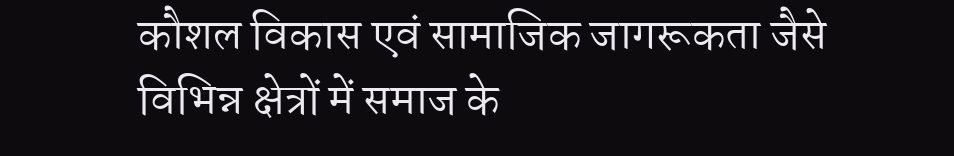कौशल विकास एवं सामाजिक जागरूकता जैसे विभिन्न क्षेत्रों में समाज के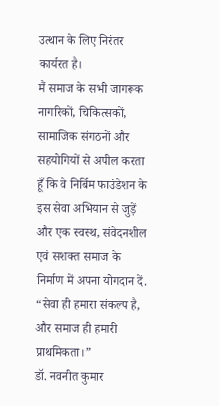उत्थान के लिए निरंतर कार्यरत है।
मैं समाज के सभी जागरूक नागरिकों, चिकित्सकों, सामाजिक संगठनों और सहयोगियों से अपील करता हूँ कि वे निर्बिम फाउंडेशन के इस सेवा अभियान से जुड़ें और एक स्वस्थ, संवेदनशील एवं सशक्त समाज के निर्माण में अपना योगदान दें.
“सेवा ही हमारा संकल्प है, और समाज ही हमारी प्राथमिकता।”
डॉ. नवनीत कुमार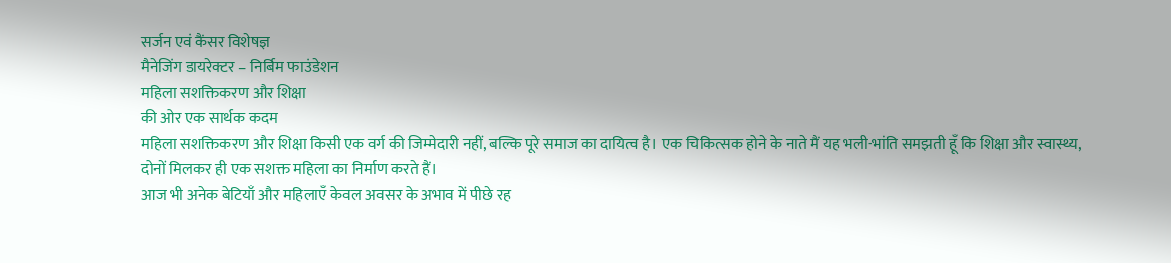सर्जन एवं कैंसर विशेषज्ञ
मैनेजिंग डायरेक्टर – निर्बिम फाउंडेशन
महिला सशक्तिकरण और शिक्षा
की ओर एक सार्थक कदम
महिला सशक्तिकरण और शिक्षा किसी एक वर्ग की जिम्मेदारी नहीं, बल्कि पूरे समाज का दायित्व है। एक चिकित्सक होने के नाते मैं यह भली-भांति समझती हूँ कि शिक्षा और स्वास्थ्य, दोनों मिलकर ही एक सशक्त महिला का निर्माण करते हैं।
आज भी अनेक बेटियाँ और महिलाएँ केवल अवसर के अभाव में पीछे रह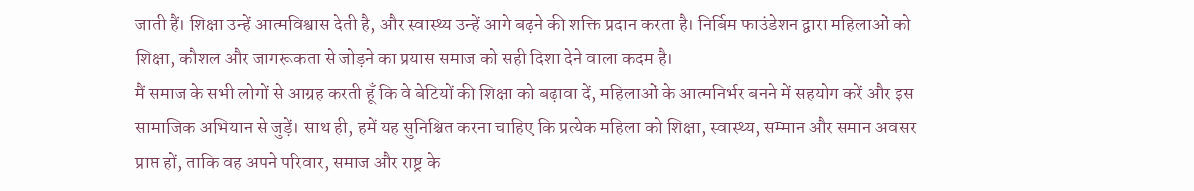जाती हैं। शिक्षा उन्हें आत्मविश्वास देती है, और स्वास्थ्य उन्हें आगे बढ़ने की शक्ति प्रदान करता है। निर्बिम फाउंडेशन द्वारा महिलाओं को शिक्षा, कौशल और जागरूकता से जोड़ने का प्रयास समाज को सही दिशा देने वाला कदम है।
मैं समाज के सभी लोगों से आग्रह करती हूँ कि वे बेटियों की शिक्षा को बढ़ावा दें, महिलाओं के आत्मनिर्भर बनने में सहयोग करें और इस सामाजिक अभियान से जुड़ें। साथ ही, हमें यह सुनिश्चित करना चाहिए कि प्रत्येक महिला को शिक्षा, स्वास्थ्य, सम्मान और समान अवसर प्राप्त हों, ताकि वह अपने परिवार, समाज और राष्ट्र के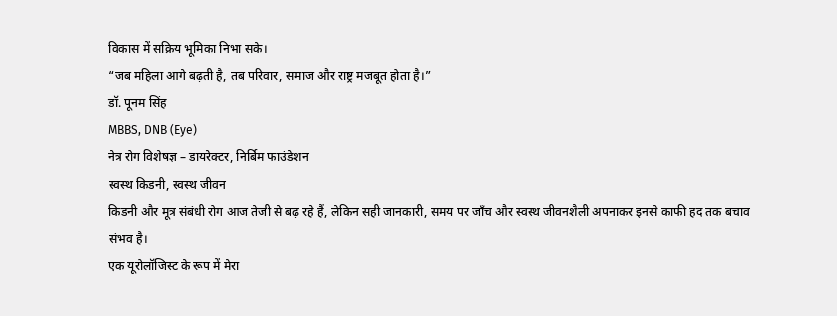विकास में सक्रिय भूमिका निभा सके।
“जब महिला आगे बढ़ती है, तब परिवार, समाज और राष्ट्र मजबूत होता है।”
डॉ. पूनम सिंह
MBBS, DNB (Eye)
नेत्र रोग विशेषज्ञ – डायरेक्टर, निर्बिम फाउंडेशन
स्वस्थ किडनी, स्वस्थ जीवन
किडनी और मूत्र संबंधी रोग आज तेजी से बढ़ रहे हैं, लेकिन सही जानकारी, समय पर जाँच और स्वस्थ जीवनशैली अपनाकर इनसे काफी हद तक बचाव संभव है।
एक यूरोलॉजिस्ट के रूप में मेरा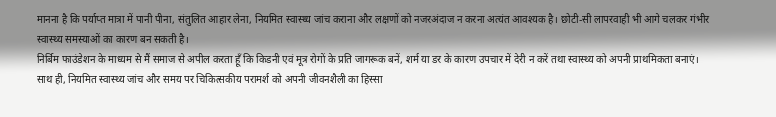मानना है कि पर्याप्त मात्रा में पानी पीना, संतुलित आहार लेना, नियमित स्वास्थ्य जांच कराना और लक्षणों को नजरअंदाज न करना अत्यंत आवश्यक है। छोटी-सी लापरवाही भी आगे चलकर गंभीर स्वास्थ्य समस्याओं का कारण बन सकती है।
निर्बिम फाउंडेशन के माध्यम से मैं समाज से अपील करता हूँ कि किडनी एवं मूत्र रोगों के प्रति जागरूक बनें, शर्म या डर के कारण उपचार में देरी न करें तथा स्वास्थ्य को अपनी प्राथमिकता बनाएं।
साथ ही, नियमित स्वास्थ्य जांच और समय पर चिकित्सकीय परामर्श को अपनी जीवनशैली का हिस्सा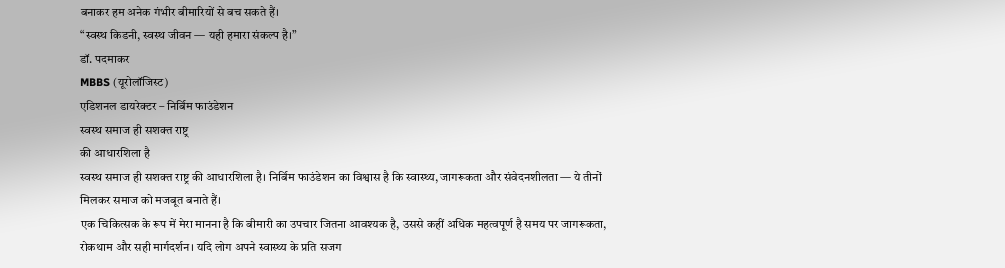बनाकर हम अनेक गंभीर बीमारियों से बच सकते हैं।
“स्वस्थ किडनी, स्वस्थ जीवन — यही हमारा संकल्प है।”
डॉ. पदमाकर
MBBS (यूरोलॉजिस्ट)
एडिशनल डायरेक्टर – निर्बिम फाउंडेशन
स्वस्थ समाज ही सशक्त राष्ट्र
की आधारशिला है
स्वस्थ समाज ही सशक्त राष्ट्र की आधारशिला है। निर्बिम फाउंडेशन का विश्वास है कि स्वास्थ्य, जागरूकता और संवेदनशीलता — ये तीनों मिलकर समाज को मजबूत बनाते हैं।
एक चिकित्सक के रूप में मेरा मानना है कि बीमारी का उपचार जितना आवश्यक है, उससे कहीं अधिक महत्वपूर्ण है समय पर जागरूकता, रोकथाम और सही मार्गदर्शन। यदि लोग अपने स्वास्थ्य के प्रति सजग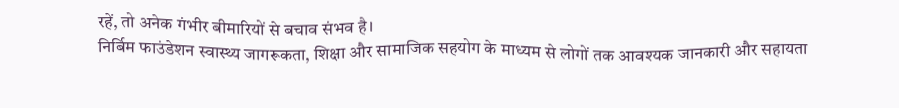रहें, तो अनेक गंभीर बीमारियों से बचाव संभव है।
निर्बिम फाउंडेशन स्वास्थ्य जागरूकता, शिक्षा और सामाजिक सहयोग के माध्यम से लोगों तक आवश्यक जानकारी और सहायता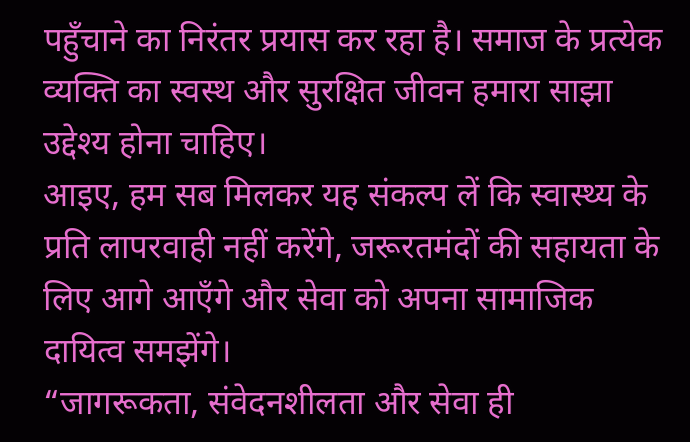पहुँचाने का निरंतर प्रयास कर रहा है। समाज के प्रत्येक व्यक्ति का स्वस्थ और सुरक्षित जीवन हमारा साझा उद्देश्य होना चाहिए।
आइए, हम सब मिलकर यह संकल्प लें कि स्वास्थ्य के प्रति लापरवाही नहीं करेंगे, जरूरतमंदों की सहायता के लिए आगे आएँगे और सेवा को अपना सामाजिक दायित्व समझेंगे।
“जागरूकता, संवेदनशीलता और सेवा ही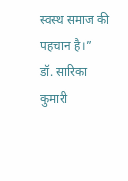स्वस्थ समाज की पहचान है।”
डॉ. सारिका कुमारी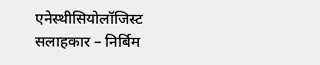एनेस्थीसियोलॉजिस्ट
सलाहकार – निर्बिम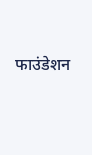फाउंडेशन